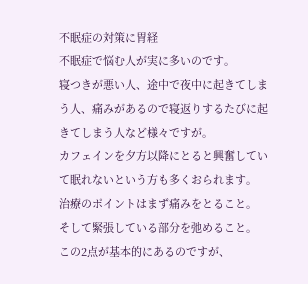不眠症の対策に胃経
不眠症で悩む人が実に多いのです。
寝つきが悪い人、途中で夜中に起きてしまう人、痛みがあるので寝返りするたびに起きてしまう人など様々ですが。
カフェインを夕方以降にとると興奮していて眠れないという方も多くおられます。
治療のポイントはまず痛みをとること。
そして緊張している部分を弛めること。
この2点が基本的にあるのですが、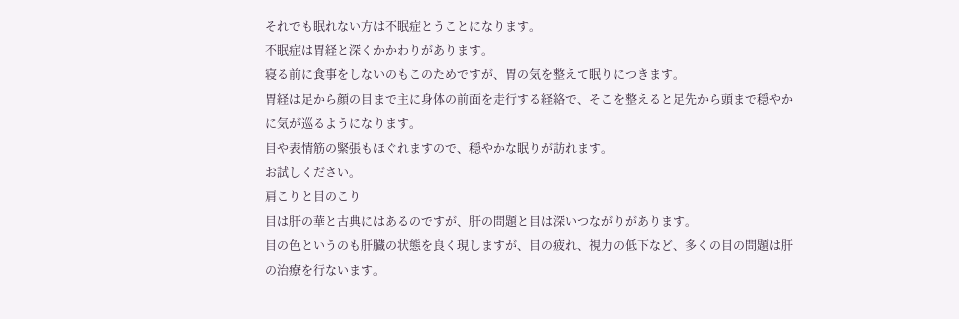それでも眠れない方は不眠症とうことになります。
不眠症は胃経と深くかかわりがあります。
寝る前に食事をしないのもこのためですが、胃の気を整えて眠りにつきます。
胃経は足から顔の目まで主に身体の前面を走行する経絡で、そこを整えると足先から頭まで穏やかに気が巡るようになります。
目や表情筋の緊張もほぐれますので、穏やかな眠りが訪れます。
お試しください。
肩こりと目のこり
目は肝の華と古典にはあるのですが、肝の問題と目は深いつながりがあります。
目の色というのも肝臓の状態を良く現しますが、目の疲れ、視力の低下など、多くの目の問題は肝の治療を行ないます。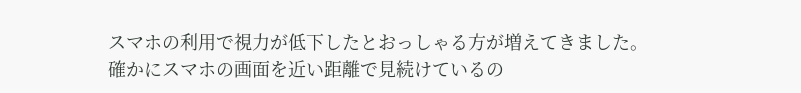スマホの利用で視力が低下したとおっしゃる方が増えてきました。確かにスマホの画面を近い距離で見続けているの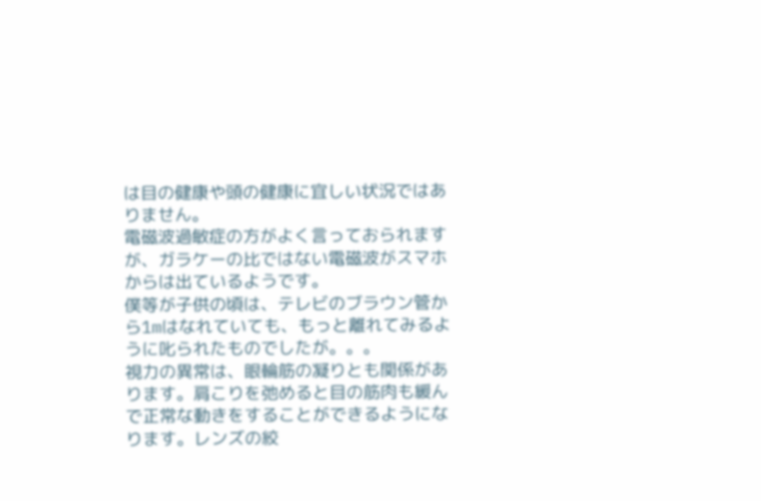は目の健康や頭の健康に宜しい状況ではありません。
電磁波過敏症の方がよく言っておられますが、ガラケーの比ではない電磁波がスマホからは出ているようです。
僕等が子供の頃は、テレビのブラウン管から1mはなれていても、もっと離れてみるように叱られたものでしたが。。。
視力の異常は、眼輪筋の凝りとも関係があります。肩こりを弛めると目の筋肉も緩んで正常な動きをすることができるようになります。レンズの絞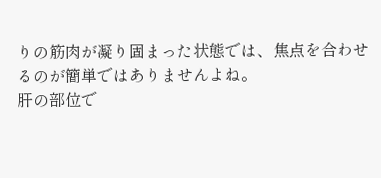りの筋肉が凝り固まった状態では、焦点を合わせるのが簡単ではありませんよね。
肝の部位で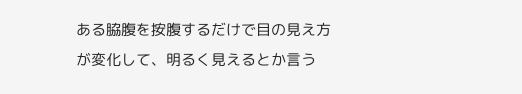ある脇腹を按腹するだけで目の見え方が変化して、明るく見えるとか言う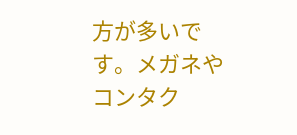方が多いです。メガネやコンタク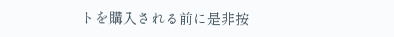トを購入される前に是非按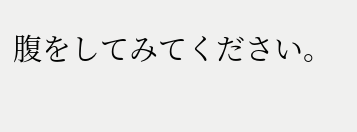腹をしてみてください。